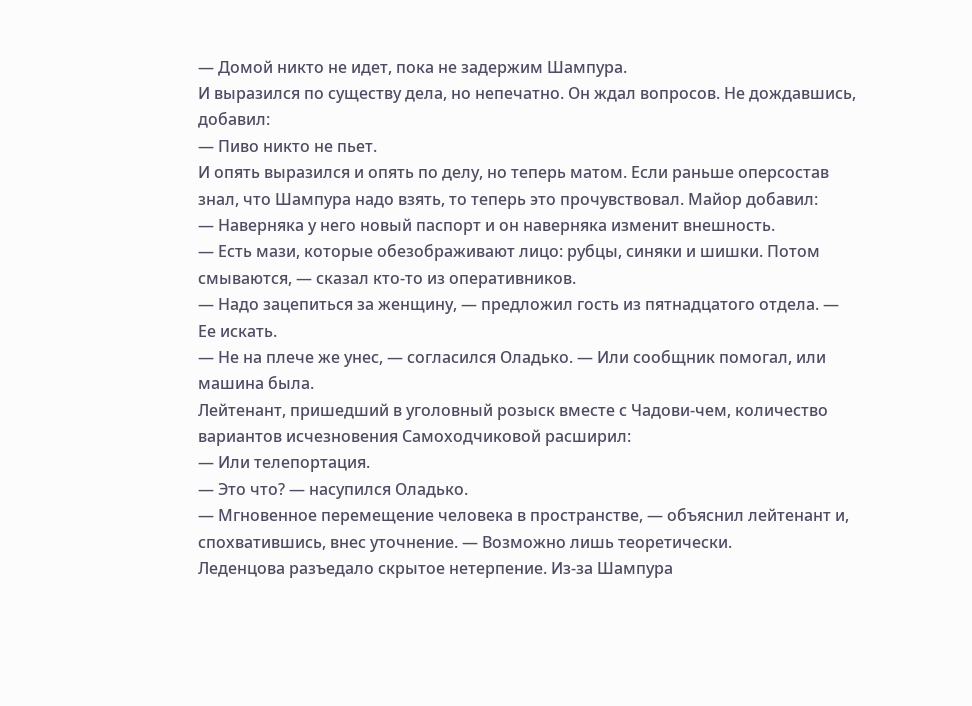— Домой никто не идет, пока не задержим Шампура.
И выразился по существу дела, но непечатно. Он ждал вопросов. Не дождавшись, добавил:
— Пиво никто не пьет.
И опять выразился и опять по делу, но теперь матом. Если раньше оперсостав знал, что Шампура надо взять, то теперь это прочувствовал. Майор добавил:
— Наверняка у него новый паспорт и он наверняка изменит внешность.
— Есть мази, которые обезображивают лицо: рубцы, синяки и шишки. Потом смываются, — сказал кто-то из оперативников.
— Надо зацепиться за женщину, — предложил гость из пятнадцатого отдела. — Ее искать.
— Не на плече же унес, — согласился Оладько. — Или сообщник помогал, или машина была.
Лейтенант, пришедший в уголовный розыск вместе с Чадови-чем, количество вариантов исчезновения Самоходчиковой расширил:
— Или телепортация.
— Это что? — насупился Оладько.
— Мгновенное перемещение человека в пространстве, — объяснил лейтенант и, спохватившись, внес уточнение. — Возможно лишь теоретически.
Леденцова разъедало скрытое нетерпение. Из-за Шампура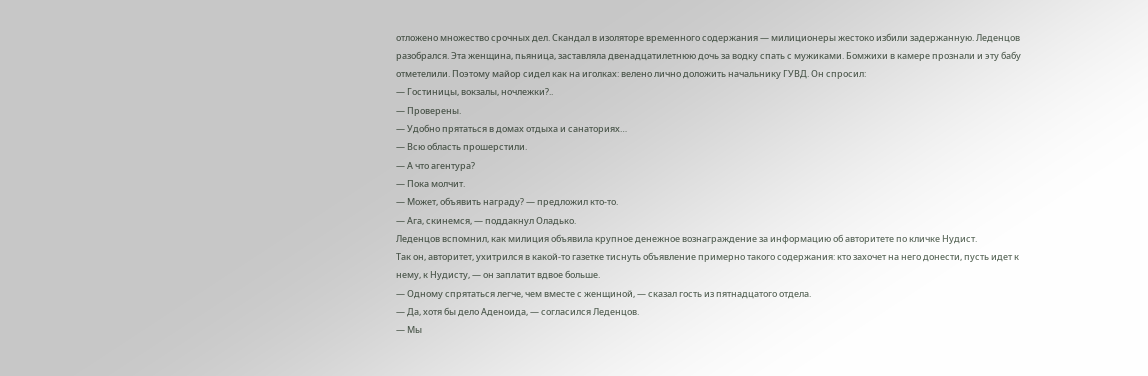отложено множество срочных дел. Скандал в изоляторе временного содержания — милиционеры жестоко избили задержанную. Леденцов разобрался. Эта женщина, пьяница, заставляла двенадцатилетнюю дочь за водку спать с мужиками. Бомжихи в камере прознали и эту бабу отметелили. Поэтому майор сидел как на иголках: велено лично доложить начальнику ГУВД. Он спросил:
— Гостиницы, вокзалы, ночлежки?..
— Проверены.
— Удобно прятаться в домах отдыха и санаториях…
— Всю область прошерстили.
— А что агентура?
— Пока молчит.
— Может, объявить награду? — предложил кто-то.
— Ага, скинемся, — поддакнул Оладько.
Леденцов вспомнил, как милиция объявила крупное денежное вознаграждение за информацию об авторитете по кличке Нудист.
Так он, авторитет, ухитрился в какой-то газетке тиснуть объявление примерно такого содержания: кто захочет на него донести, пусть идет к нему, к Нудисту, — он заплатит вдвое больше.
— Одному спрятаться легче, чем вместе с женщиной, — сказал гость из пятнадцатого отдела.
— Да, хотя бы дело Аденоида, — согласился Леденцов.
— Мы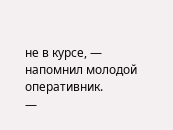не в курсе, — напомнил молодой оперативник.
—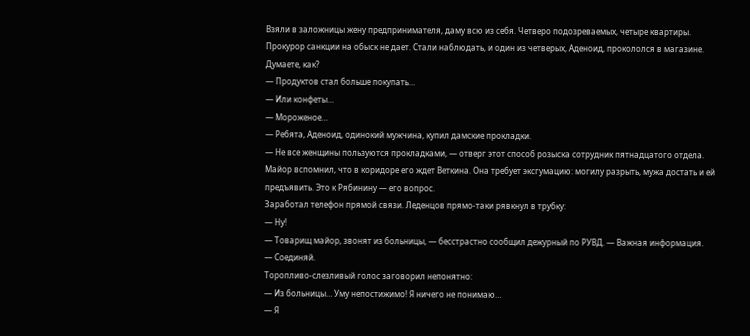Взяли в заложницы жену предпринимателя, даму всю из себя. Четверо подозреваемых, четыре квартиры. Прокурор санкции на обыск не дает. Стали наблюдать, и один из четверых, Аденоид, прокололся в магазине. Думаете, как?
— Продуктов стал больше покупать…
— Или конфеты…
— Мороженое…
— Ребята, Аденоид, одинокий мужчина, купил дамские прокладки.
— Не все женщины пользуются прокладками, — отверг этот способ розыска сотрудник пятнадцатого отдела.
Майор вспомнил, что в коридоре его ждет Веткина. Она требует эксгумацию: могилу разрыть, мужа достать и ей предъявить. Это к Рябинину — его вопрос.
Заработал телефон прямой связи. Леденцов прямо-таки рявкнул в трубку:
— Ну!
— Товарищ майор, звонят из больницы, — бесстрастно сообщил дежурный по РУВД. — Важная информация.
— Соединяй.
Торопливо-слезливый голос заговорил непонятно:
— Из больницы… Уму непостижимо! Я ничего не понимаю…
— Я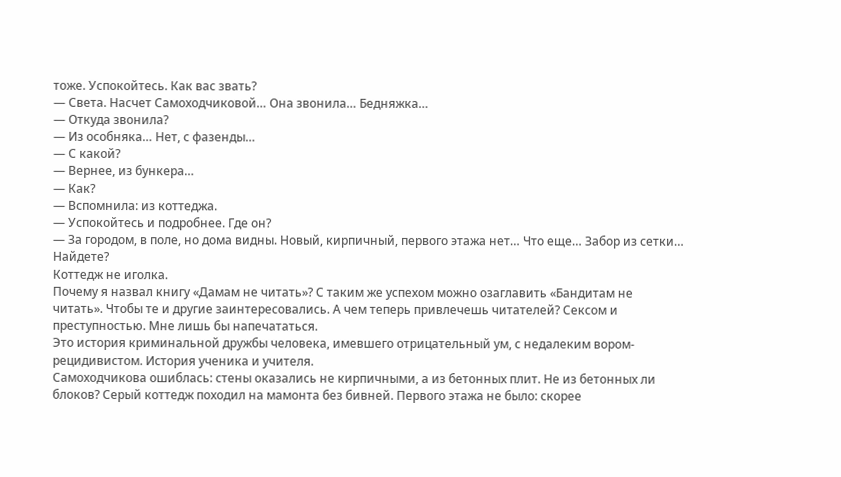тоже. Успокойтесь. Как вас звать?
— Света. Насчет Самоходчиковой… Она звонила… Бедняжка…
— Откуда звонила?
— Из особняка… Нет, с фазенды…
— С какой?
— Вернее, из бункера…
— Как?
— Вспомнила: из коттеджа.
— Успокойтесь и подробнее. Где он?
— За городом, в поле, но дома видны. Новый, кирпичный, первого этажа нет… Что еще… Забор из сетки… Найдете?
Коттедж не иголка.
Почему я назвал книгу «Дамам не читать»? С таким же успехом можно озаглавить «Бандитам не читать». Чтобы те и другие заинтересовались. А чем теперь привлечешь читателей? Сексом и преступностью. Мне лишь бы напечататься.
Это история криминальной дружбы человека, имевшего отрицательный ум, с недалеким вором-рецидивистом. История ученика и учителя.
Самоходчикова ошиблась: стены оказались не кирпичными, а из бетонных плит. Не из бетонных ли блоков? Серый коттедж походил на мамонта без бивней. Первого этажа не было: скорее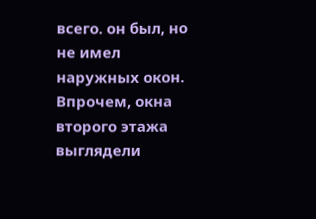всего. он был, но не имел наружных окон. Впрочем, окна второго этажа выглядели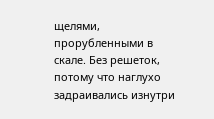щелями, прорубленными в скале. Без решеток, потому что наглухо задраивались изнутри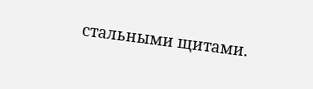стальными щитами.